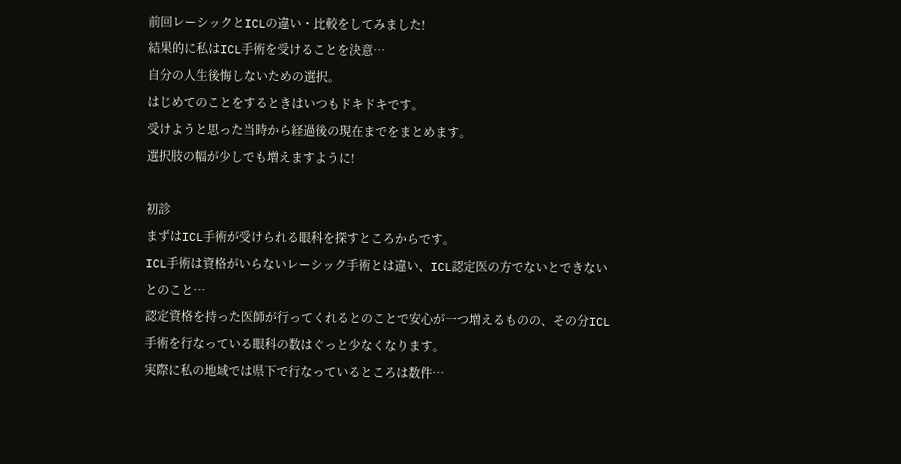前回レーシックとICLの違い・比較をしてみました!
結果的に私はICL手術を受けることを決意…
自分の人生後悔しないための選択。
はじめてのことをするときはいつもドキドキです。
受けようと思った当時から経過後の現在までをまとめます。
選択肢の幅が少しでも増えますように!

初診
まずはICL手術が受けられる眼科を探すところからです。
ICL手術は資格がいらないレーシック手術とは違い、ICL認定医の方でないとできないとのこと…
認定資格を持った医師が行ってくれるとのことで安心が一つ増えるものの、その分ICL手術を行なっている眼科の数はぐっと少なくなります。
実際に私の地域では県下で行なっているところは数件…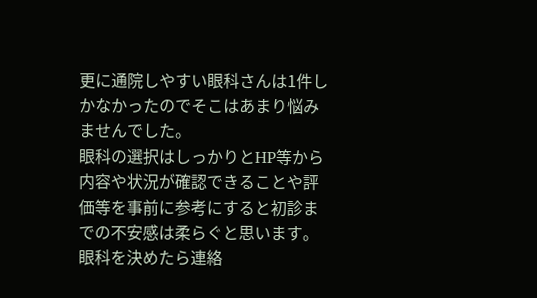更に通院しやすい眼科さんは1件しかなかったのでそこはあまり悩みませんでした。
眼科の選択はしっかりとHP等から内容や状況が確認できることや評価等を事前に参考にすると初診までの不安感は柔らぐと思います。
眼科を決めたら連絡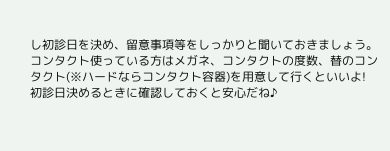し初診日を決め、留意事項等をしっかりと聞いておきましょう。
コンタクト使っている方はメガネ、コンタクトの度数、替のコンタクト(※ハードならコンタクト容器)を用意して行くといいよ!
初診日決めるときに確認しておくと安心だね♪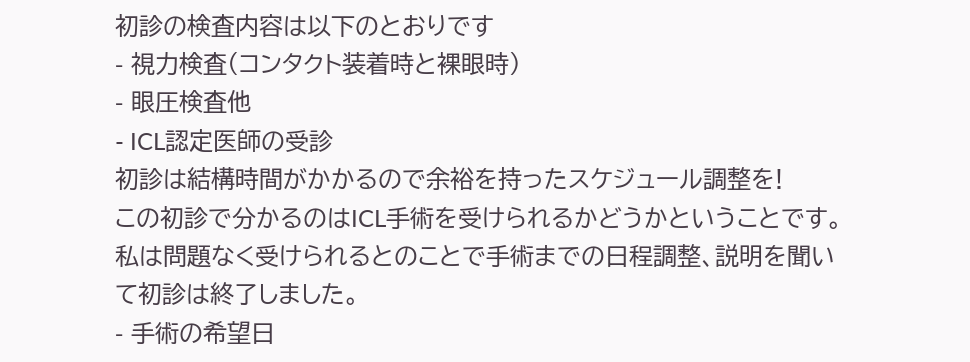初診の検査内容は以下のとおりです
- 視力検査(コンタクト装着時と裸眼時)
- 眼圧検査他
- ICL認定医師の受診
初診は結構時間がかかるので余裕を持ったスケジュール調整を!
この初診で分かるのはICL手術を受けられるかどうかということです。
私は問題なく受けられるとのことで手術までの日程調整、説明を聞いて初診は終了しました。
- 手術の希望日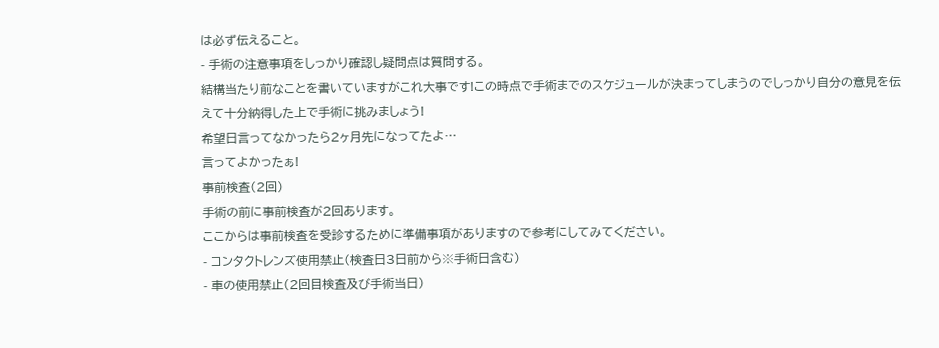は必ず伝えること。
- 手術の注意事項をしっかり確認し疑問点は質問する。
結構当たり前なことを書いていますがこれ大事です!この時点で手術までのスケジュールが決まってしまうのでしっかり自分の意見を伝えて十分納得した上で手術に挑みましょう!
希望日言ってなかったら2ヶ月先になってたよ…
言ってよかったぁ!
事前検査(2回)
手術の前に事前検査が2回あります。
ここからは事前検査を受診するために準備事項がありますので参考にしてみてください。
- コンタクトレンズ使用禁止(検査日3日前から※手術日含む)
- 車の使用禁止(2回目検査及び手術当日)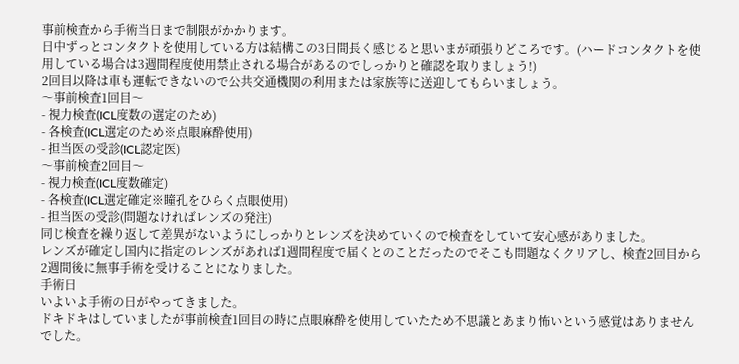事前検査から手術当日まで制限がかかります。
日中ずっとコンタクトを使用している方は結構この3日間長く感じると思いまが頑張りどころです。(ハードコンタクトを使用している場合は3週間程度使用禁止される場合があるのでしっかりと確認を取りましょう!)
2回目以降は車も運転できないので公共交通機関の利用または家族等に送迎してもらいましょう。
〜事前検査1回目〜
- 視力検査(ICL度数の選定のため)
- 各検査(ICL選定のため※点眼麻酔使用)
- 担当医の受診(ICL認定医)
〜事前検査2回目〜
- 視力検査(ICL度数確定)
- 各検査(ICL選定確定※瞳孔をひらく点眼使用)
- 担当医の受診(問題なければレンズの発注)
同じ検査を繰り返して差異がないようにしっかりとレンズを決めていくので検査をしていて安心感がありました。
レンズが確定し国内に指定のレンズがあれば1週間程度で届くとのことだったのでそこも問題なくクリアし、検査2回目から2週間後に無事手術を受けることになりました。
手術日
いよいよ手術の日がやってきました。
ドキドキはしていましたが事前検査1回目の時に点眼麻酔を使用していたため不思議とあまり怖いという感覚はありませんでした。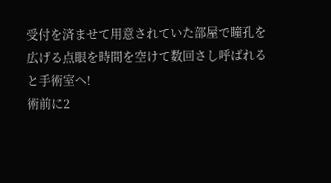受付を済ませて用意されていた部屋で瞳孔を広げる点眼を時間を空けて数回さし呼ばれると手術室へ!
術前に2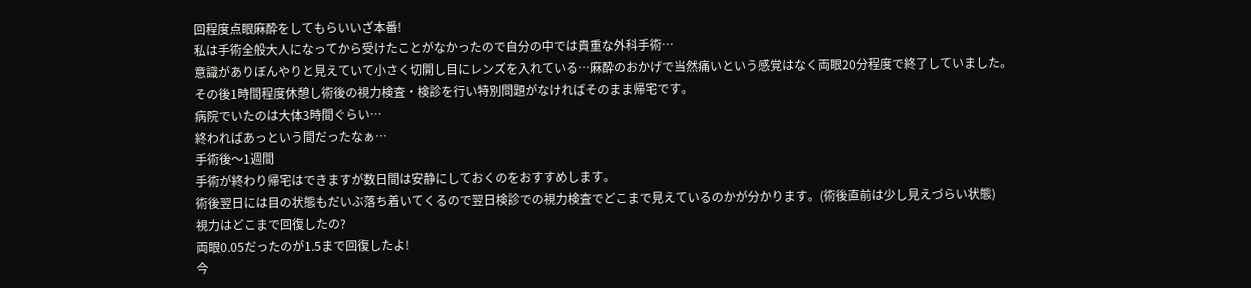回程度点眼麻酔をしてもらいいざ本番!
私は手術全般大人になってから受けたことがなかったので自分の中では貴重な外科手術…
意識がありぼんやりと見えていて小さく切開し目にレンズを入れている…麻酔のおかげで当然痛いという感覚はなく両眼20分程度で終了していました。
その後1時間程度休憩し術後の視力検査・検診を行い特別問題がなければそのまま帰宅です。
病院でいたのは大体3時間ぐらい…
終わればあっという間だったなぁ…
手術後〜1週間
手術が終わり帰宅はできますが数日間は安静にしておくのをおすすめします。
術後翌日には目の状態もだいぶ落ち着いてくるので翌日検診での視力検査でどこまで見えているのかが分かります。(術後直前は少し見えづらい状態)
視力はどこまで回復したの?
両眼0.05だったのが1.5まで回復したよ!
今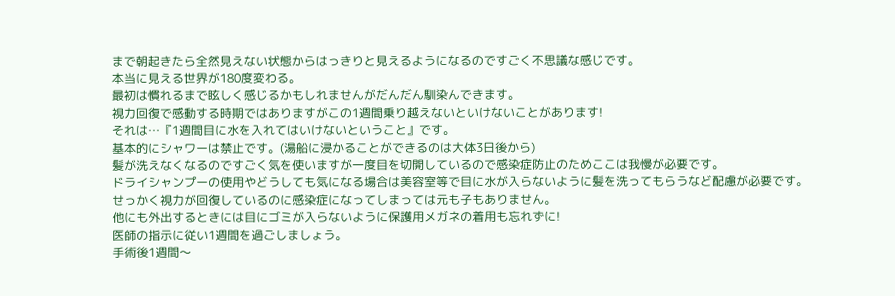まで朝起きたら全然見えない状態からはっきりと見えるようになるのですごく不思議な感じです。
本当に見える世界が180度変わる。
最初は慣れるまで眩しく感じるかもしれませんがだんだん馴染んできます。
視力回復で感動する時期ではありますがこの1週間乗り越えないといけないことがあります!
それは…『1週間目に水を入れてはいけないということ』です。
基本的にシャワーは禁止です。(湯船に浸かることができるのは大体3日後から)
髪が洗えなくなるのですごく気を使いますが一度目を切開しているので感染症防止のためここは我慢が必要です。
ドライシャンプーの使用やどうしても気になる場合は美容室等で目に水が入らないように髪を洗ってもらうなど配慮が必要です。
せっかく視力が回復しているのに感染症になってしまっては元も子もありません。
他にも外出するときには目にゴミが入らないように保護用メガネの着用も忘れずに!
医師の指示に従い1週間を過ごしましょう。
手術後1週間〜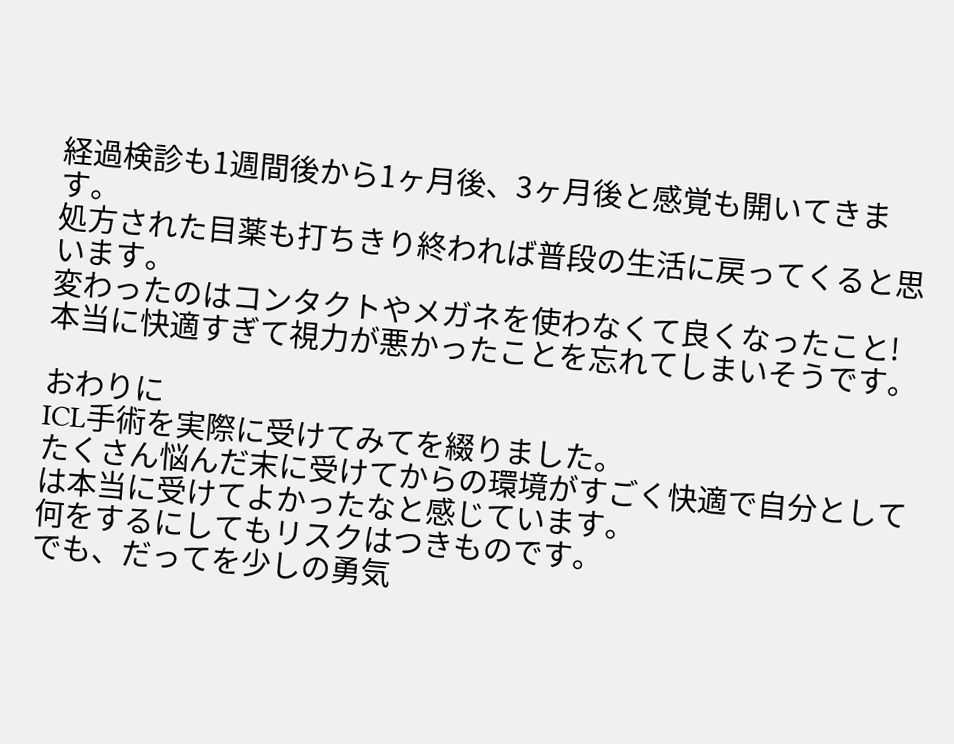経過検診も1週間後から1ヶ月後、3ヶ月後と感覚も開いてきます。
処方された目薬も打ちきり終われば普段の生活に戻ってくると思います。
変わったのはコンタクトやメガネを使わなくて良くなったこと!
本当に快適すぎて視力が悪かったことを忘れてしまいそうです。

おわりに
ICL手術を実際に受けてみてを綴りました。
たくさん悩んだ末に受けてからの環境がすごく快適で自分としては本当に受けてよかったなと感じています。
何をするにしてもリスクはつきものです。
でも、だってを少しの勇気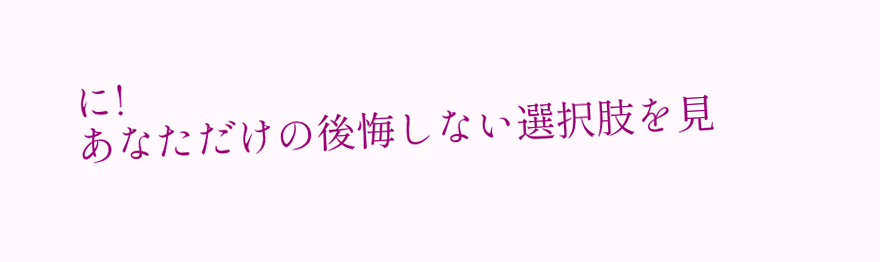に!
あなただけの後悔しない選択肢を見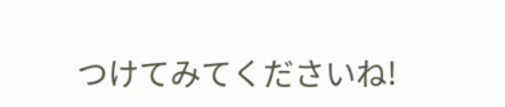つけてみてくださいね!